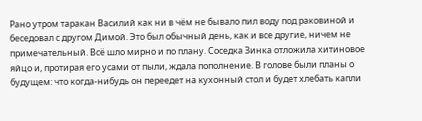Рано утром таракан Василий как ни в чём не бывало пил воду под раковиной и беседовал с другом Димой. Это был обычный день, как и все другие, ничем не примечательный. Всё шло мирно и по плану. Соседка Зинка отложила хитиновое яйцо и, протирая его усами от пыли, ждала пополнение. В голове были планы о будущем: что когда-нибудь он переедет на кухонный стол и будет хлебать капли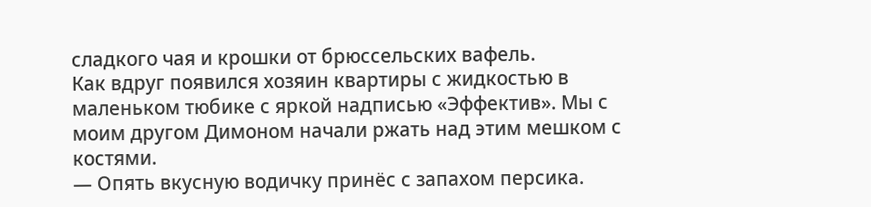сладкого чая и крошки от брюссельских вафель.
Как вдруг появился хозяин квартиры с жидкостью в маленьком тюбике с яркой надписью «Эффектив». Мы с моим другом Димоном начали ржать над этим мешком с костями.
— Опять вкусную водичку принёс с запахом персика.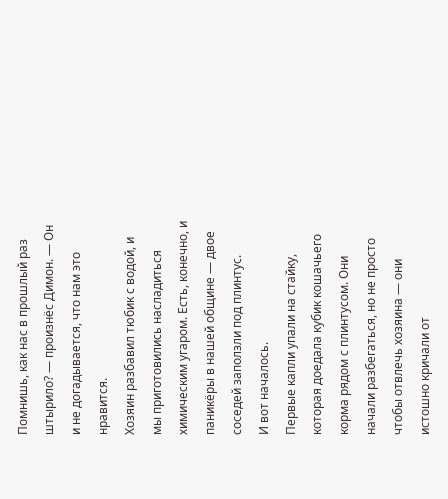Помнишь, как нас в прошлый раз штырило? — произнёс Димон. — Он и не догадывается, что нам это нравится.
Хозяин разбавил тюбик с водой, и мы приготовились насладиться химическим угаром. Есть, конечно, и паникёры в нашей общине — двое соседей заползли под плинтус.
И вот началось.
Первые капли упали на стайку, которая доедала кубик кошачьего корма рядом с плинтусом. Они начали разбегаться, но не просто чтобы отвлечь хозяина — они истошно кричали от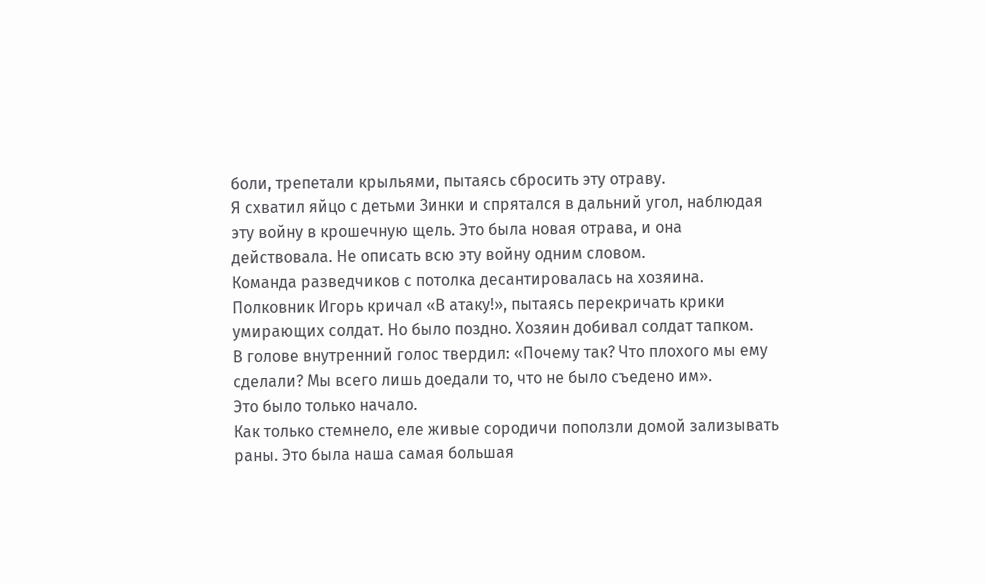боли, трепетали крыльями, пытаясь сбросить эту отраву.
Я схватил яйцо с детьми Зинки и спрятался в дальний угол, наблюдая эту войну в крошечную щель. Это была новая отрава, и она действовала. Не описать всю эту войну одним словом.
Команда разведчиков с потолка десантировалась на хозяина. Полковник Игорь кричал «В атаку!», пытаясь перекричать крики умирающих солдат. Но было поздно. Хозяин добивал солдат тапком.
В голове внутренний голос твердил: «Почему так? Что плохого мы ему сделали? Мы всего лишь доедали то, что не было съедено им».
Это было только начало.
Как только стемнело, еле живые сородичи поползли домой зализывать раны. Это была наша самая большая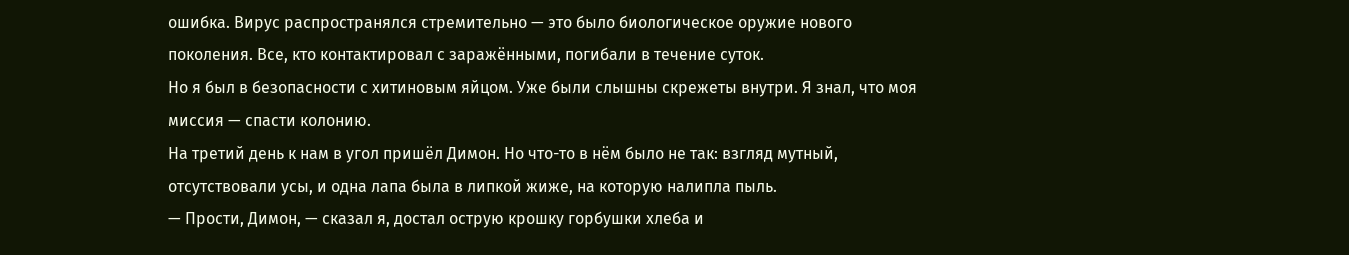ошибка. Вирус распространялся стремительно — это было биологическое оружие нового поколения. Все, кто контактировал с заражёнными, погибали в течение суток.
Но я был в безопасности с хитиновым яйцом. Уже были слышны скрежеты внутри. Я знал, что моя миссия — спасти колонию.
На третий день к нам в угол пришёл Димон. Но что-то в нём было не так: взгляд мутный, отсутствовали усы, и одна лапа была в липкой жиже, на которую налипла пыль.
— Прости, Димон, — сказал я, достал острую крошку горбушки хлеба и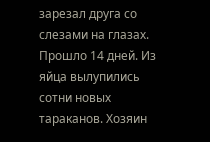зарезал друга со слезами на глазах.
Прошло 14 дней. Из яйца вылупились сотни новых тараканов. Хозяин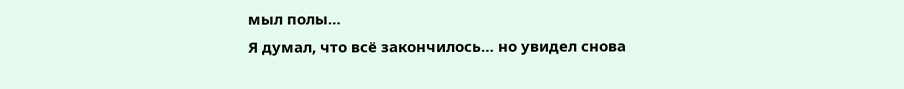мыл полы…
Я думал, что всё закончилось… но увидел снова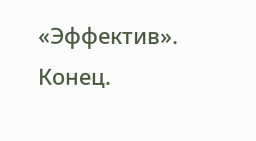«Эффектив».
Конец.